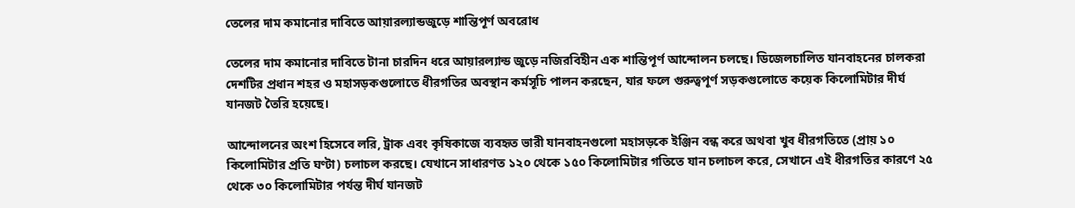তেলের দাম কমানোর দাবিতে আয়ারল্যান্ডজুড়ে শান্তিপূর্ণ অবরোধ

তেলের দাম কমানোর দাবিতে টানা চারদিন ধরে আয়ারল্যান্ড জুড়ে নজিরবিহীন এক শান্তিপূর্ণ আন্দোলন চলছে। ডিজেলচালিত যানবাহনের চালকরা দেশটির প্রধান শহর ও মহাসড়কগুলোতে ধীরগতির অবস্থান কর্মসূচি পালন করছেন, যার ফলে গুরুত্বপূর্ণ সড়কগুলোতে কয়েক কিলোমিটার দীর্ঘ যানজট তৈরি হয়েছে।

আন্দোলনের অংশ হিসেবে লরি, ট্রাক এবং কৃষিকাজে ব্যবহৃত ভারী যানবাহনগুলো মহাসড়কে ইঞ্জিন বন্ধ করে অথবা খুব ধীরগতিতে (প্রায় ১০ কিলোমিটার প্রতি ঘণ্টা) চলাচল করছে। যেখানে সাধারণত ১২০ থেকে ১৫০ কিলোমিটার গতিতে যান চলাচল করে, সেখানে এই ধীরগতির কারণে ২৫ থেকে ৩০ কিলোমিটার পর্যন্ত দীর্ঘ যানজট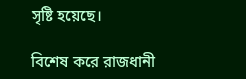সৃষ্টি হয়েছে।

বিশেষ করে রাজধানী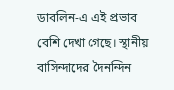ডাবলিন-এ এই প্রভাব বেশি দেখা গেছে। স্থানীয় বাসিন্দাদের দৈনন্দিন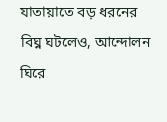যাতায়াতে বড় ধরনের বিঘ্ন ঘটলেও, আন্দোলন ঘিরে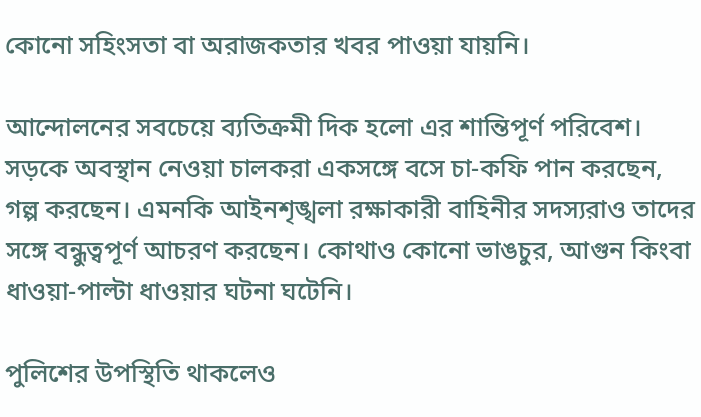কোনো সহিংসতা বা অরাজকতার খবর পাওয়া যায়নি।

আন্দোলনের সবচেয়ে ব্যতিক্রমী দিক হলো এর শান্তিপূর্ণ পরিবেশ। সড়কে অবস্থান নেওয়া চালকরা একসঙ্গে বসে চা-কফি পান করছেন, গল্প করছেন। এমনকি আইনশৃঙ্খলা রক্ষাকারী বাহিনীর সদস্যরাও তাদের সঙ্গে বন্ধুত্বপূর্ণ আচরণ করছেন। কোথাও কোনো ভাঙচুর, আগুন কিংবা ধাওয়া-পাল্টা ধাওয়ার ঘটনা ঘটেনি।

পুলিশের উপস্থিতি থাকলেও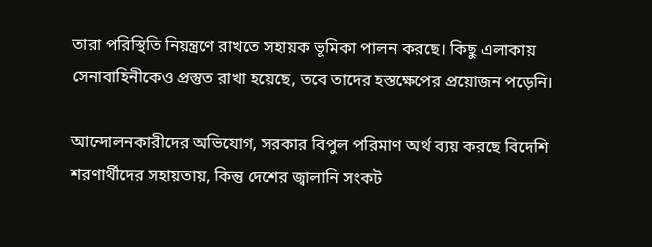তারা পরিস্থিতি নিয়ন্ত্রণে রাখতে সহায়ক ভূমিকা পালন করছে। কিছু এলাকায় সেনাবাহিনীকেও প্রস্তুত রাখা হয়েছে, তবে তাদের হস্তক্ষেপের প্রয়োজন পড়েনি।

আন্দোলনকারীদের অভিযোগ, সরকার বিপুল পরিমাণ অর্থ ব্যয় করছে বিদেশি শরণার্থীদের সহায়তায়, কিন্তু দেশের জ্বালানি সংকট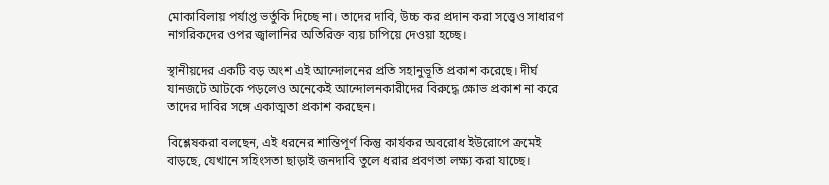মোকাবিলায় পর্যাপ্ত ভর্তুকি দিচ্ছে না। তাদের দাবি, উচ্চ কর প্রদান করা সত্ত্বেও সাধারণ নাগরিকদের ওপর জ্বালানির অতিরিক্ত ব্যয় চাপিয়ে দেওয়া হচ্ছে।

স্থানীয়দের একটি বড় অংশ এই আন্দোলনের প্রতি সহানুভূতি প্রকাশ করেছে। দীর্ঘ যানজটে আটকে পড়লেও অনেকেই আন্দোলনকারীদের বিরুদ্ধে ক্ষোভ প্রকাশ না করে তাদের দাবির সঙ্গে একাত্মতা প্রকাশ করছেন।

বিশ্লেষকরা বলছেন, এই ধরনের শান্তিপূর্ণ কিন্তু কার্যকর অবরোধ ইউরোপে ক্রমেই বাড়ছে, যেখানে সহিংসতা ছাড়াই জনদাবি তুলে ধরার প্রবণতা লক্ষ্য করা যাচ্ছে।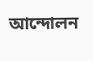আন্দোলন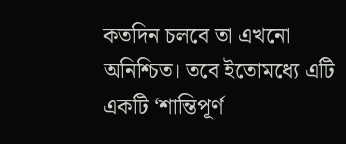কতদিন চলবে তা এখনো অনিশ্চিত। তবে ইতোমধ্যে এটি একটি ‘শান্তিপূর্ণ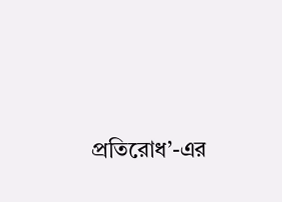প্রতিরোধ’-এর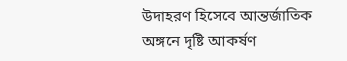উদাহরণ হিসেবে আন্তর্জাতিক অঙ্গনে দৃষ্টি আকর্ষণ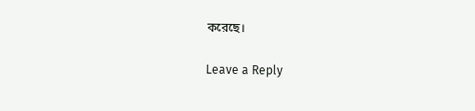করেছে।

Leave a Reply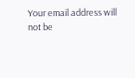Your email address will not be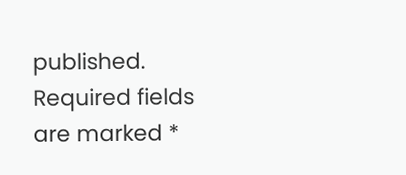published. Required fields are marked *